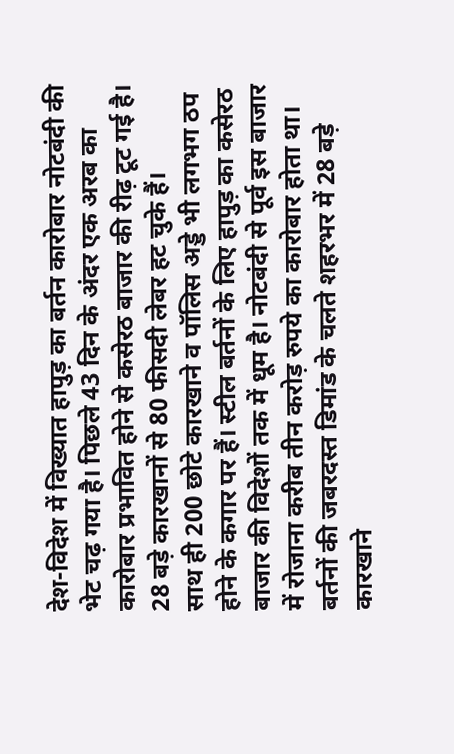देश-विदेश में विख्यात हापुड़ का बर्तन कारोबार नोटबंदी की भेट चढ़ गया है। पिछले 43 दिन के अंदर एक अरब का कारोबार प्रभावित होने से कसेरठ बाजार की रीढ़ टूट गई है। 28 बड़े कारखानों से 80 फीसदी लेबर हट चुके हैं।
साथ ही 200 छोटे कारखाने व पॉलिस अड्डे भी लगभग ठप होने के कगार पर हैं। स्टील बर्तनों के लिए हापुड़ का कसेरठ बाजार की विदेशों तक में धूम है। नोटबंदी से पूर्व इस बाजार में रोजाना करीब तीन करोड़ रुपये का कारोबार होता था।
बर्तनों की जबरदस्त डिमांड के चलते शहरभर में 28 बड़े कारखाने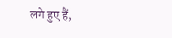लगे हुए हैं,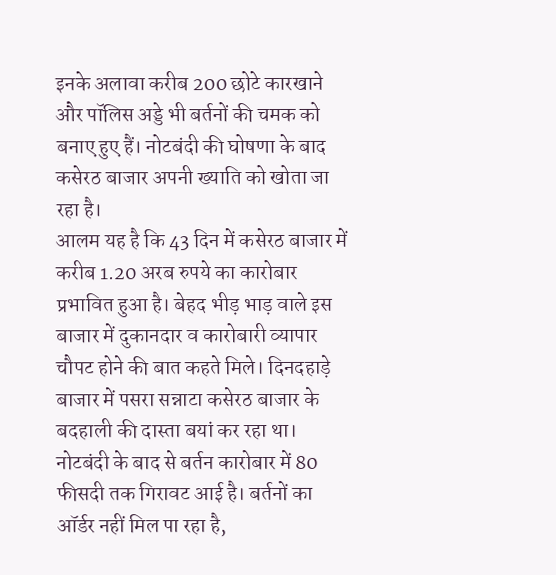इनके अलावा करीब 200 छोटे कारखाने और पॉलिस अड्डे भी बर्तनों की चमक को बनाए हुए हैं। नोटबंदी की घोषणा के बाद कसेरठ बाजार अपनी ख्याति को खोता जा रहा है।
आलम यह है कि 43 दिन में कसेरठ बाजार में करीब 1.20 अरब रुपये का कारोबार प्रभावित हुआ है। बेहद भीड़ भाड़ वाले इस बाजार में दुकानदार व कारोबारी व्यापार चौपट होने की बात कहते मिले। दिनदहाड़े बाजार में पसरा सन्नाटा कसेरठ बाजार के बदहाली की दास्ता बयां कर रहा था।
नोटबंदी के बाद से बर्तन कारोबार में 80 फीसदी तक गिरावट आई है। बर्तनों का ऑर्डर नहीं मिल पा रहा है,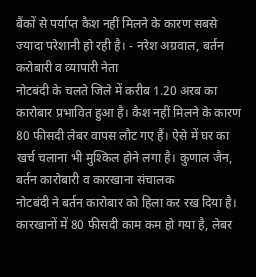बैंकों से पर्याप्त कैश नहीं मिलने के कारण सबसे ज्यादा परेशानी हो रही है। - नरेश अग्रवाल, बर्तन करोबारी व व्यापारी नेता
नोटबंदी के चलते जिले में करीब 1.20 अरब का कारोबार प्रभावित हुआ है। कैश नहीं मिलने के कारण 80 फीसदी लेबर वापस लौट गए हैं। ऐसे में घर का खर्च चलाना भी मुश्किल होने लगा है। कुणाल जैन, बर्तन कारोबारी व कारखाना संचालक
नोटबंदी ने बर्तन कारोबार को हिला कर रख दिया है। कारखानों में 80 फीसदी काम कम हो गया है, लेबर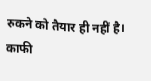रुकने को तैयार ही नहीं है। काफी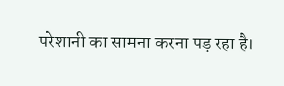परेशानी का सामना करना पड़ रहा है।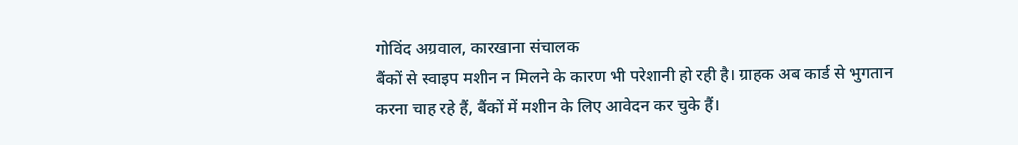गोविंद अग्रवाल, कारखाना संचालक
बैंकों से स्वाइप मशीन न मिलने के कारण भी परेशानी हो रही है। ग्राहक अब कार्ड से भुगतान करना चाह रहे हैं, बैंकों में मशीन के लिए आवेदन कर चुके हैं।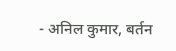- अनिल कुमार, बर्तन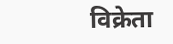विक्रेता